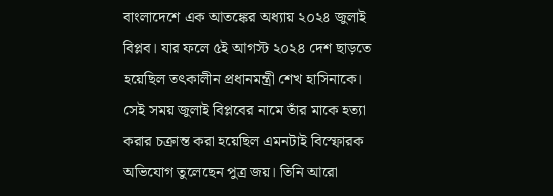বাংলাদেশে এক আতঙ্কের অধ্যায় ২০২৪ জুলাই বিপ্লব। যার ফলে ৫ই আগস্ট ২০২৪ দেশ ছাড়তে হয়েছিল তৎকালীন প্রধানমন্ত্রী শেখ হাসিনাকে। সেই সময় জুলাই বিপ্লবের নামে তাঁর মাকে হত্যা করার চক্রান্ত করা হয়েছিল এমনটাই বিস্ফোরক অভিযোগ তুলেছেন পুত্র জয়। তিনি আরো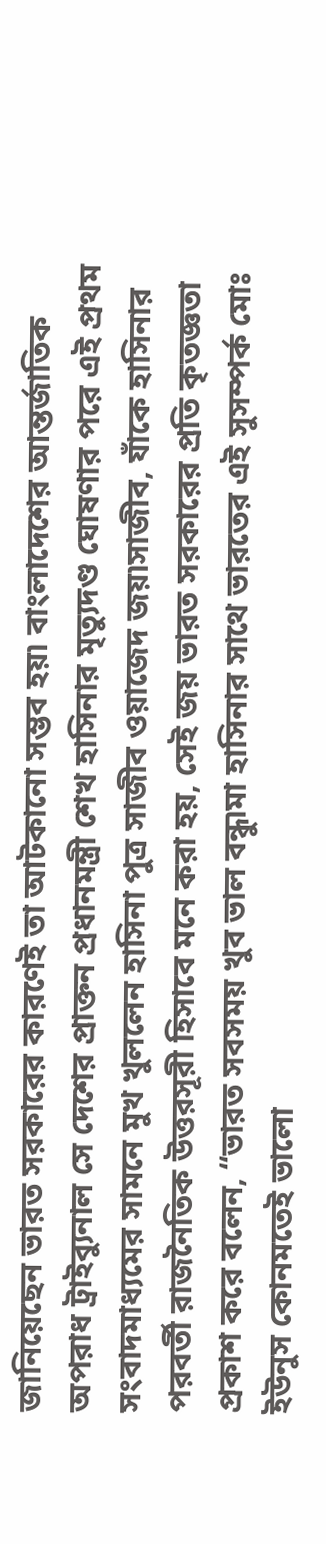জানিয়েছেন ভারত সরকারের কারণেই তা আটকানো সম্ভব হয়৷ বাংলাদেশের আন্তর্জাতিক অপরাধ ট্রাইব্যুনাল সে দেশের প্রাক্তন প্রধানমন্ত্রী শেখ হাসিনার মৃত্যুদণ্ড ঘোষণার পরে এই প্রথম সংবাদমাধ্যমের সামনে মুখ খুললেন হাসিনা পুত্র সাজীব ওয়াজেদ জয়৷সাজীব, যাঁকে হাসিনার পরবর্তী রাজনৈতিক উত্তরসূরী হিসাবে মনে করা হয়, সেই জয় ভারত সরকারের প্রতি কৃতজ্ঞতা প্রকাশ করে বলেন, ‘‘ভারত সবসময় খুব ভাল বন্ধু৷মা হাসিনার সাথে ভারতের এই সুসম্পর্ক মোঃ ইউনুস কোনমতেই ভালো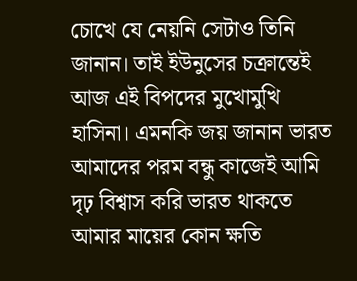চোখে যে নেয়নি সেটাও তিনি জানান। তাই ইউনুসের চক্রান্তেই আজ এই বিপদের মুখোমুখি হাসিনা। এমনকি জয় জানান ভারত আমাদের পরম বন্ধু কাজেই আমি দৃঢ় বিশ্বাস করি ভারত থাকতে আমার মায়ের কোন ক্ষতি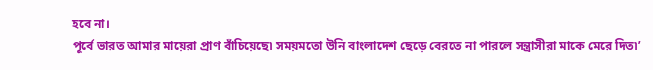হবে না।
পূর্বে ভারত আমার মায়েরা প্রাণ বাঁচিয়েছে৷ সময়মতো উনি বাংলাদেশ ছেড়ে বেরতে না পারলে সন্ত্রাসীরা মাকে মেরে দিত৷’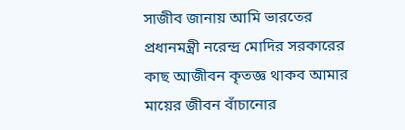সাজীব জানায় আমি ভারতের প্রধানমন্ত্রী নরেন্দ্র মোদির সরকারের কাছ আজীবন কৃতজ্ঞ থাকব আমার মায়ের জীবন বাঁচানোর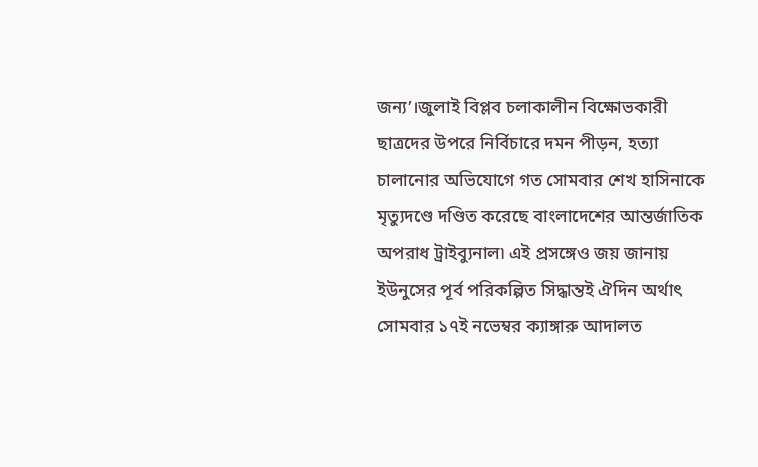জন্য’।জুলাই বিপ্লব চলাকালীন বিক্ষোভকারী ছাত্রদের উপরে নির্বিচারে দমন পীড়ন, হত্যা চালানোর অভিযোগে গত সোমবার শেখ হাসিনাকে মৃত্যুদণ্ডে দণ্ডিত করেছে বাংলাদেশের আন্তর্জাতিক অপরাধ ট্রাইব্যুনাল৷ এই প্রসঙ্গেও জয় জানায় ইউনুসের পূর্ব পরিকল্পিত সিদ্ধান্তই ঐদিন অর্থাৎ সোমবার ১৭ই নভেম্বর ক্যাঙ্গারু আদালত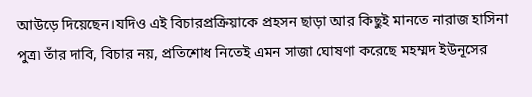আউড়ে দিয়েছেন।যদিও এই বিচারপ্রক্রিয়াকে প্রহসন ছাড়া আর কিছুই মানতে নারাজ হাসিনা পুত্র৷ তাঁর দাবি, বিচার নয়, প্রতিশোধ নিতেই এমন সাজা ঘোষণা করেছে মহম্মদ ইউনূসের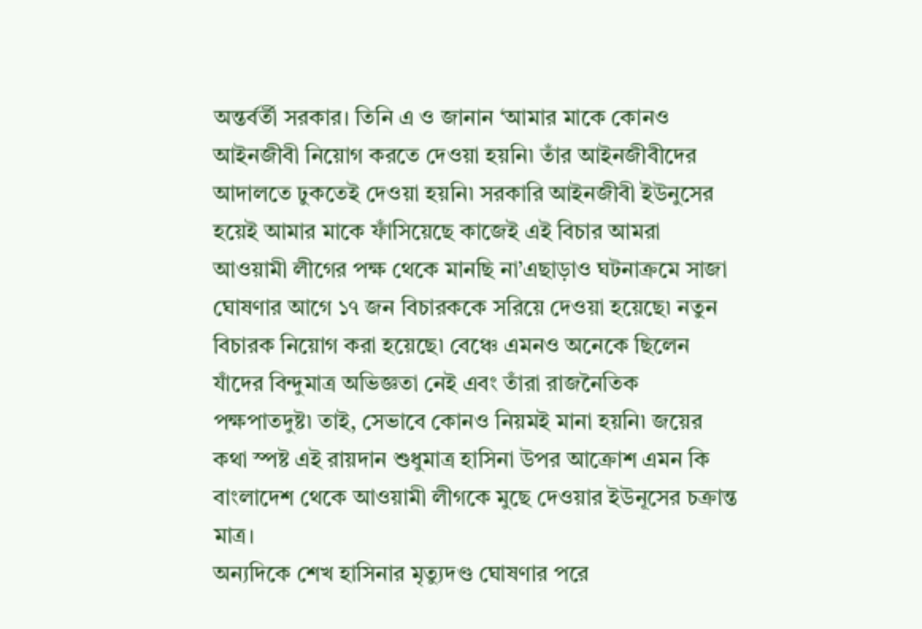অন্তর্বর্তী সরকার। তিনি এ ও জানান ‘আমার মাকে কোনও আইনজীবী নিয়োগ করতে দেওয়া হয়নি৷ তাঁর আইনজীবীদের আদালতে ঢুকতেই দেওয়া হয়নি৷ সরকারি আইনজীবী ইউনুসের হয়েই আমার মাকে ফাঁসিয়েছে কাজেই এই বিচার আমরা আওয়ামী লীগের পক্ষ থেকে মানছি না’এছাড়াও ঘটনাক্রমে সাজা ঘোষণার আগে ১৭ জন বিচারককে সরিয়ে দেওয়া হয়েছে৷ নতুন বিচারক নিয়োগ করা হয়েছে৷ বেঞ্চে এমনও অনেকে ছিলেন যাঁদের বিন্দুমাত্র অভিজ্ঞতা নেই এবং তাঁরা রাজনৈতিক পক্ষপাতদুষ্ট৷ তাই, সেভাবে কোনও নিয়মই মানা হয়নি৷ জয়ের কথা স্পষ্ট এই রায়দান শুধুমাত্র হাসিনা উপর আক্রোশ এমন কি বাংলাদেশ থেকে আওয়ামী লীগকে মুছে দেওয়ার ইউনূসের চক্রান্ত মাত্র।
অন্যদিকে শেখ হাসিনার মৃত্যুদণ্ড ঘোষণার পরে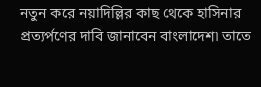নতুন করে নয়াদিল্লির কাছ থেকে হাসিনার প্রত্যর্পণের দাবি জানাবেন বাংলাদেশ৷ তাতে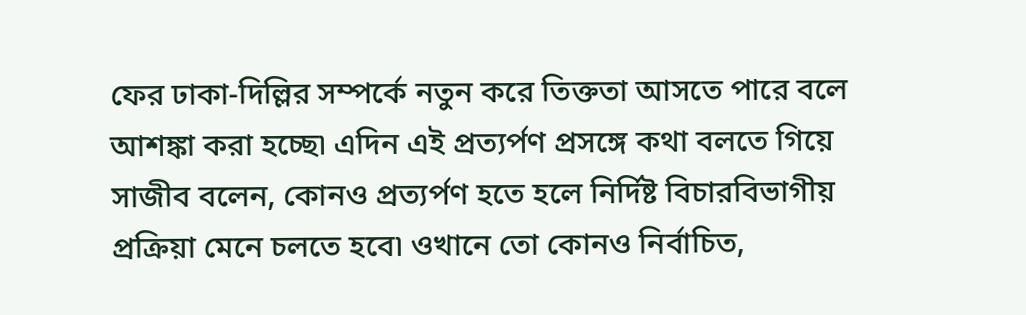ফের ঢাকা-দিল্লির সম্পর্কে নতুন করে তিক্ততা আসতে পারে বলে আশঙ্কা করা হচ্ছে৷ এদিন এই প্রত্যর্পণ প্রসঙ্গে কথা বলতে গিয়ে সাজীব বলেন, কোনও প্রত্যর্পণ হতে হলে নির্দিষ্ট বিচারবিভাগীয় প্রক্রিয়া মেনে চলতে হবে৷ ওখানে তো কোনও নির্বাচিত,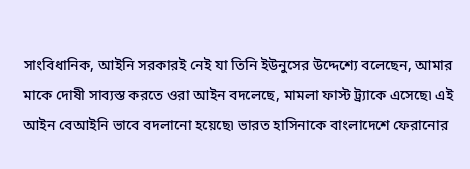সাংবিধানিক, আইনি সরকারই নেই যা তিনি ইউনুসের উদ্দেশ্যে বলেছেন, আমার মাকে দোষী সাব্যস্ত করতে ওরা আইন বদলেছে, মামলা ফাস্ট ট্র্যাকে এসেছে৷ এই আইন বেআইনি ভাবে বদলানো হয়েছে৷ ভারত হাসিনাকে বাংলাদেশে ফেরানোর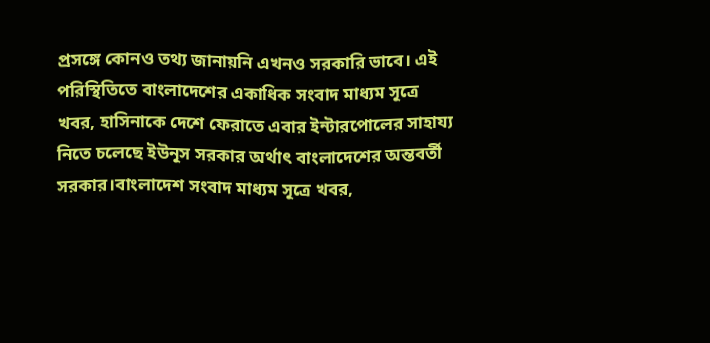প্রসঙ্গে কোনও তথ্য জানায়নি এখনও সরকারি ভাবে। এই পরিস্থিতিতে বাংলাদেশের একাধিক সংবাদ মাধ্যম সূত্রে খবর, হাসিনাকে দেশে ফেরাতে এবার ইন্টারপোলের সাহায্য নিতে চলেছে ইউনূস সরকার অর্থাৎ বাংলাদেশের অন্তবর্তী সরকার।বাংলাদেশ সংবাদ মাধ্যম সূত্রে খবর,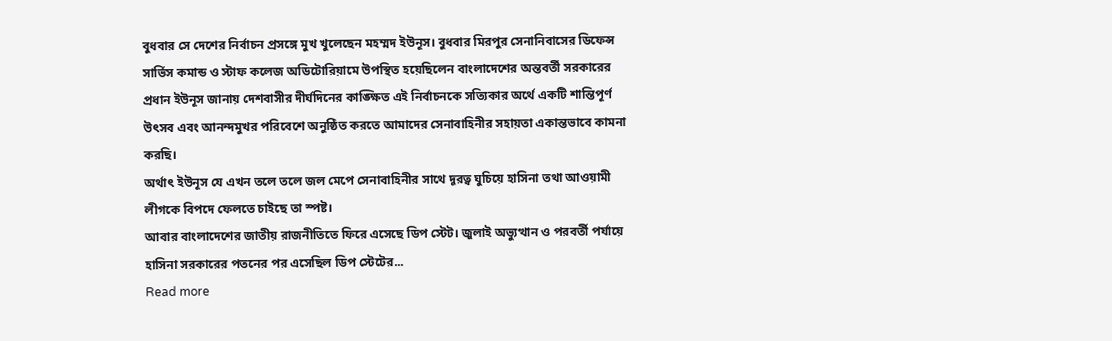বুধবার সে দেশের নির্বাচন প্রসঙ্গে মুখ খুলেছেন মহম্মদ ইউনূস। বুধবার মিরপুর সেনানিবাসের ডিফেন্স সার্ভিস কমান্ড ও স্টাফ কলেজ অডিটোরিয়ামে উপস্থিত হয়েছিলেন বাংলাদেশের অন্তবর্তী সরকারের প্রধান ইউনূস জানায় দেশবাসীর দীর্ঘদিনের কাঙ্ক্ষিত এই নির্বাচনকে সত্যিকার অর্থে একটি শান্তিপূর্ণ উৎসব এবং আনন্দমুখর পরিবেশে অনুষ্ঠিত করতে আমাদের সেনাবাহিনীর সহায়তা একান্তভাবে কামনা করছি।
অর্থাৎ ইউনূস যে এখন তলে তলে জল মেপে সেনাবাহিনীর সাথে দূরত্ব ঘুচিয়ে হাসিনা তথা আওয়ামী লীগকে বিপদে ফেলতে চাইছে তা স্পষ্ট।
আবার বাংলাদেশের জাতীয় রাজনীতিতে ফিরে এসেছে ডিপ স্টেট। জুলাই অভ্যুত্থান ও পরবর্তী পর্যায়ে হাসিনা সরকারের পতনের পর এসেছিল ডিপ স্টেটের...
Read more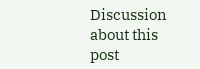Discussion about this post